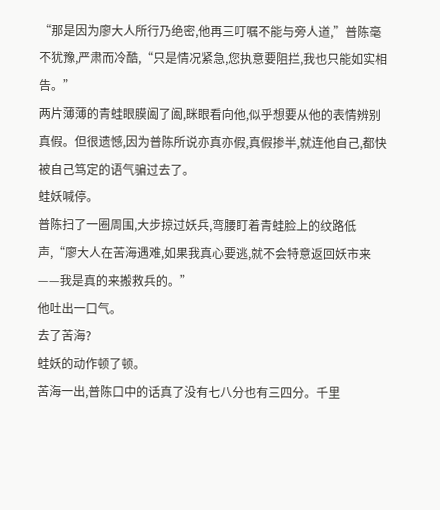“那是因为廖大人所行乃绝密,他再三叮嘱不能与旁人道,”普陈毫不犹豫,严肃而冷酷,“只是情况紧急,您执意要阻拦,我也只能如实相告。”
两片薄薄的青蛙眼膜阖了阖,眯眼看向他,似乎想要从他的表情辨别真假。但很遗憾,因为普陈所说亦真亦假,真假掺半,就连他自己,都快被自己笃定的语气骗过去了。
蛙妖喊停。
普陈扫了一圈周围,大步掠过妖兵,弯腰盯着青蛙脸上的纹路低声,“廖大人在苦海遇难,如果我真心要逃,就不会特意返回妖市来——我是真的来搬救兵的。”
他吐出一口气。
去了苦海?
蛙妖的动作顿了顿。
苦海一出,普陈口中的话真了没有七八分也有三四分。千里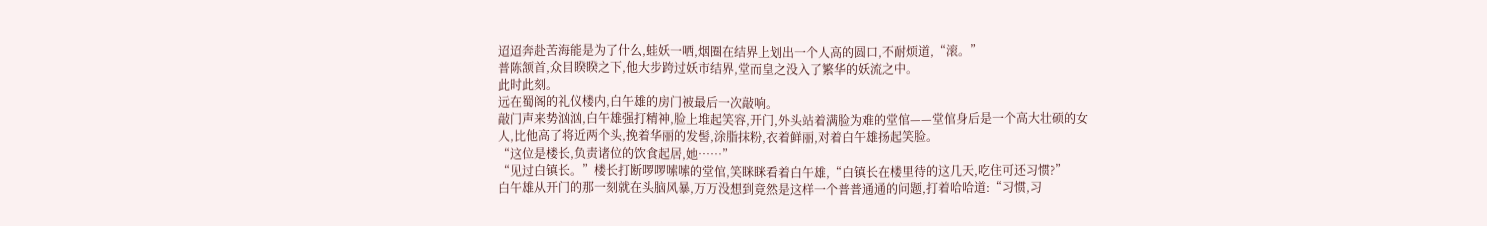迢迢奔赴苦海能是为了什么,蛙妖一哂,烟圈在结界上划出一个人高的圆口,不耐烦道,“滚。”
普陈颔首,众目睽睽之下,他大步跨过妖市结界,堂而皇之没入了繁华的妖流之中。
此时此刻。
远在蜀阁的礼仪楼内,白午雄的房门被最后一次敲响。
敲门声来势汹汹,白午雄强打精神,脸上堆起笑容,开门,外头站着满脸为难的堂倌——堂倌身后是一个高大壮硕的女人,比他高了将近两个头,挽着华丽的发髻,涂脂抹粉,衣着鲜丽,对着白午雄扬起笑脸。
“这位是楼长,负责诸位的饮食起居,她……”
“见过白镇长。”楼长打断啰啰嗦嗦的堂倌,笑眯眯看着白午雄,“白镇长在楼里待的这几天,吃住可还习惯?”
白午雄从开门的那一刻就在头脑风暴,万万没想到竟然是这样一个普普通通的问题,打着哈哈道:“习惯,习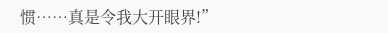惯……真是令我大开眼界!”